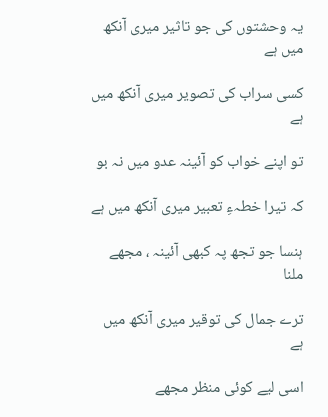یہ وحشتوں کی جو تاثیر میری آنکھ میں ہے

کسی سراب کی تصویر میری آنکھ میں ہے

تو اپنے خواب کو آئینہ عدو میں نہ بو

کہ تیرا خطہءِ تعبیر میری آنکھ میں ہے

ہنسا جو تجھ پہ کبھی آئینہ ، مجھے ملنا

ترے جمال کی توقیر میری آنکھ میں ہے

اسی لیے کوئی منظر مجھے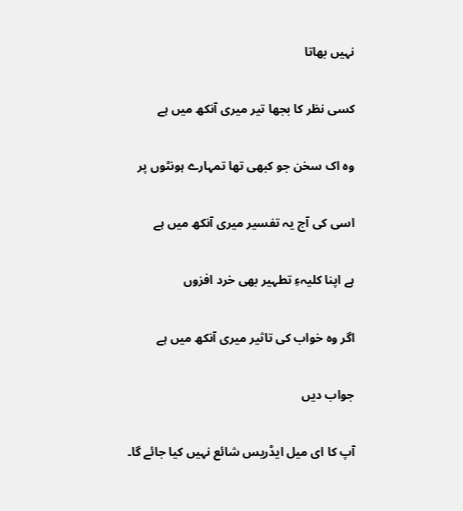نہیں بھاتا

کسی نظر کا بجھا تیر میری آنکھ میں ہے

وہ اک سخن جو کبھی تھا تمہارے ہونٹوں پر

اسی کی آج یہ تفسیر میری آنکھ میں ہے

ہے اپنا کلیہءِ تطہیر بھی خرد افزوں

اگر وہ خواب کی تاثیر میری آنکھ میں ہے

جواب دیں

آپ کا ای میل ایڈریس شائع نہیں کیا جائے گا۔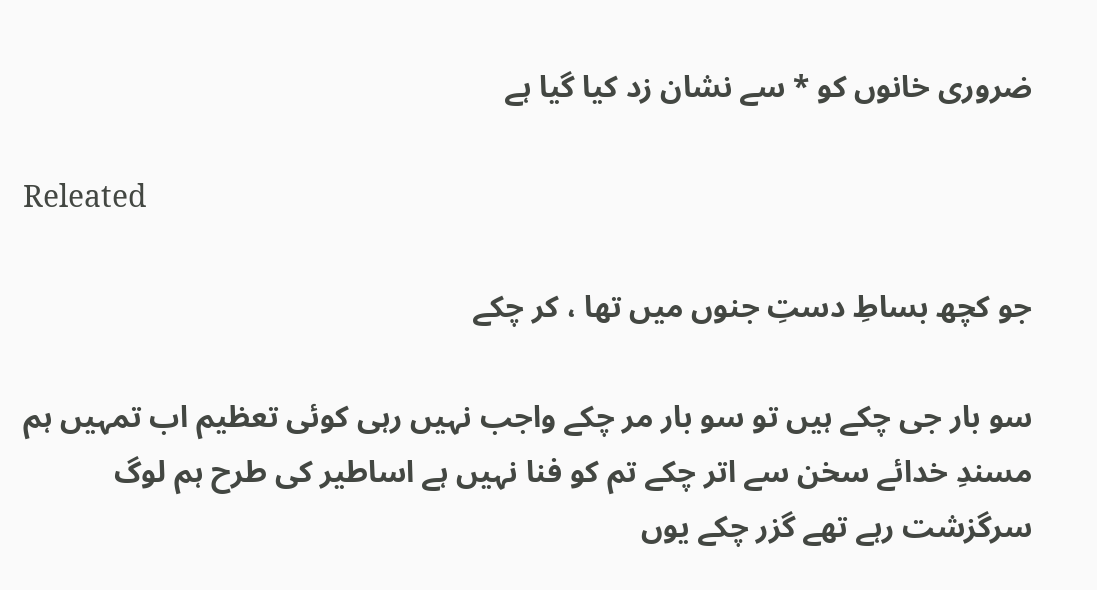ضروری خانوں کو * سے نشان زد کیا گیا ہے

Releated

جو کچھ بساطِ دستِ جنوں میں تھا ، کر چکے

سو بار جی چکے ہیں تو سو بار مر چکے واجب نہیں رہی کوئی تعظیم اب تمہیں ہم مسندِ خدائے سخن سے اتر چکے تم کو فنا نہیں ہے اساطیر کی طرح ہم لوگ سرگزشت رہے تھے گزر چکے یوں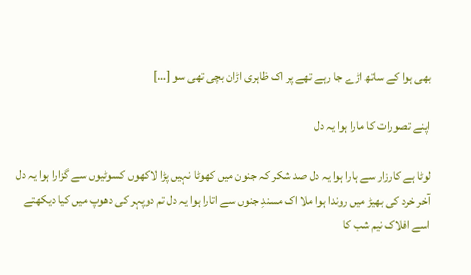بھی ہوا کے ساتھ اڑے جا رہے تھے پر اک ظاہری اڑان بچی تھی سو […]

اپنے تصورات کا مارا ہوا یہ دل

لوٹا ہے کارزار سے ہارا ہوا یہ دل صد شکر کہ جنون میں کھوٹا نہیں پڑا لاکھوں کسوٹیوں سے گزارا ہوا یہ دل آخر خرد کی بھیڑ میں روندا ہوا ملا اک مسندِ جنوں سے اتارا ہوا یہ دل تم دوپہر کی دھوپ میں کیا دیکھتے اسے افلاک نیم شب کا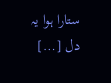ستارا ہوا یہ دل […]